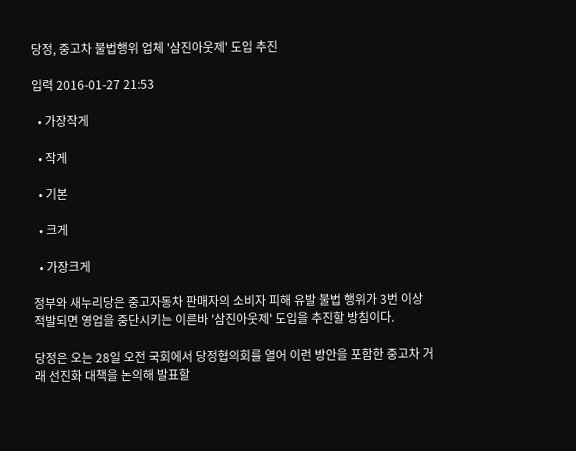당정, 중고차 불법행위 업체 '삼진아웃제' 도입 추진

입력 2016-01-27 21:53

  • 가장작게

  • 작게

  • 기본

  • 크게

  • 가장크게

정부와 새누리당은 중고자동차 판매자의 소비자 피해 유발 불법 행위가 3번 이상 적발되면 영업을 중단시키는 이른바 '삼진아웃제' 도입을 추진할 방침이다.

당정은 오는 28일 오전 국회에서 당정협의회를 열어 이런 방안을 포함한 중고차 거래 선진화 대책을 논의해 발표할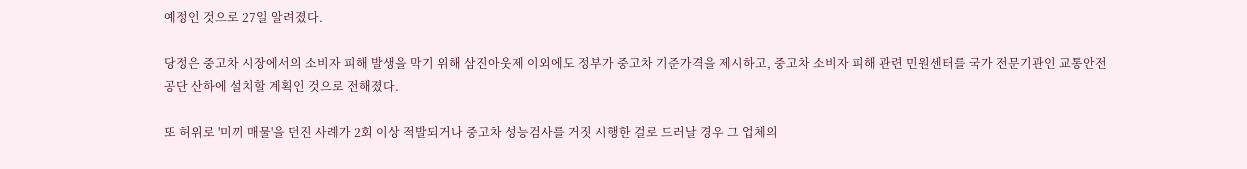예정인 것으로 27일 알려졌다.

당정은 중고차 시장에서의 소비자 피해 발생을 막기 위해 삼진아웃제 이외에도 정부가 중고차 기준가격을 제시하고, 중고차 소비자 피해 관련 민원센터를 국가 전문기관인 교통안전공단 산하에 설치할 계획인 것으로 전해졌다.

또 허위로 '미끼 매물'을 던진 사례가 2회 이상 적발되거나 중고차 성능검사를 거짓 시행한 걸로 드러날 경우 그 업체의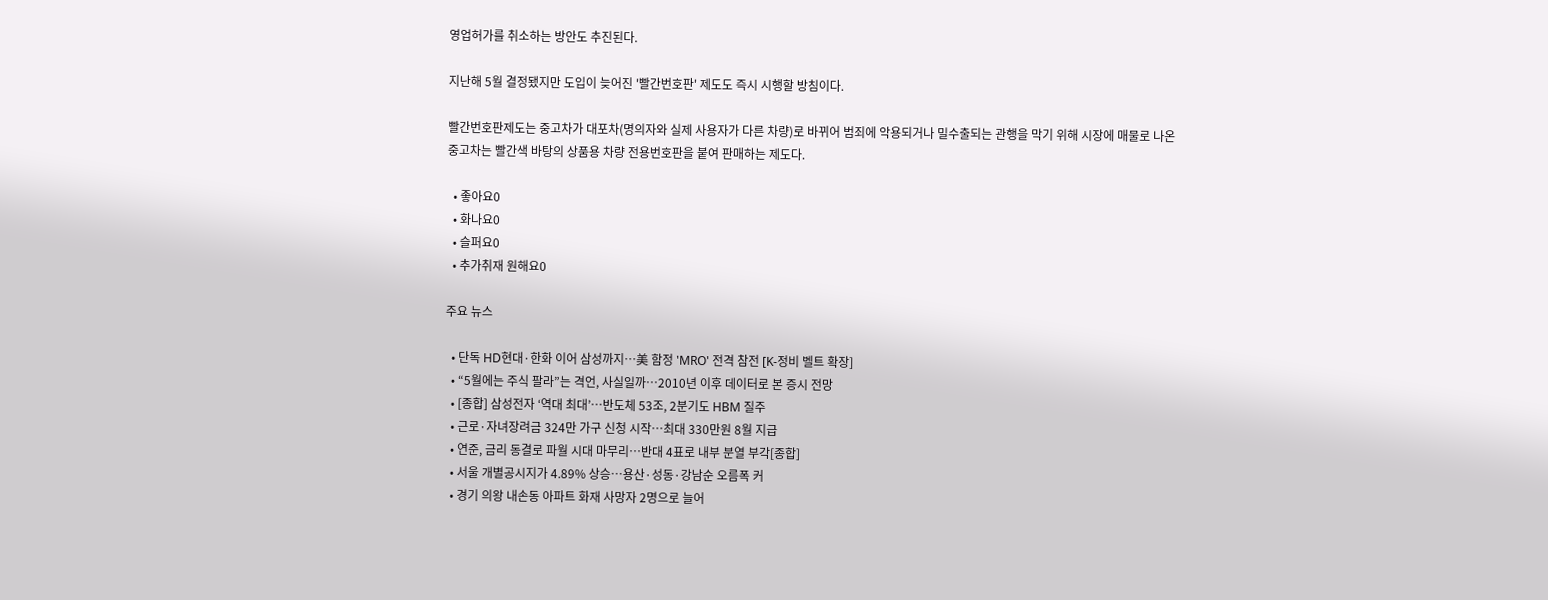영업허가를 취소하는 방안도 추진된다.

지난해 5월 결정됐지만 도입이 늦어진 '빨간번호판' 제도도 즉시 시행할 방침이다.

빨간번호판제도는 중고차가 대포차(명의자와 실제 사용자가 다른 차량)로 바뀌어 범죄에 악용되거나 밀수출되는 관행을 막기 위해 시장에 매물로 나온 중고차는 빨간색 바탕의 상품용 차량 전용번호판을 붙여 판매하는 제도다.

  • 좋아요0
  • 화나요0
  • 슬퍼요0
  • 추가취재 원해요0

주요 뉴스

  • 단독 HD현대·한화 이어 삼성까지⋯美 함정 'MRO' 전격 참전 [K-정비 벨트 확장]
  • “5월에는 주식 팔라”는 격언, 사실일까⋯2010년 이후 데이터로 본 증시 전망
  • [종합] 삼성전자 ‘역대 최대’…반도체 53조, 2분기도 HBM 질주
  • 근로·자녀장려금 324만 가구 신청 시작…최대 330만원 8월 지급
  • 연준, 금리 동결로 파월 시대 마무리…반대 4표로 내부 분열 부각[종합]
  • 서울 개별공시지가 4.89% 상승⋯용산·성동·강남순 오름폭 커
  • 경기 의왕 내손동 아파트 화재 사망자 2명으로 늘어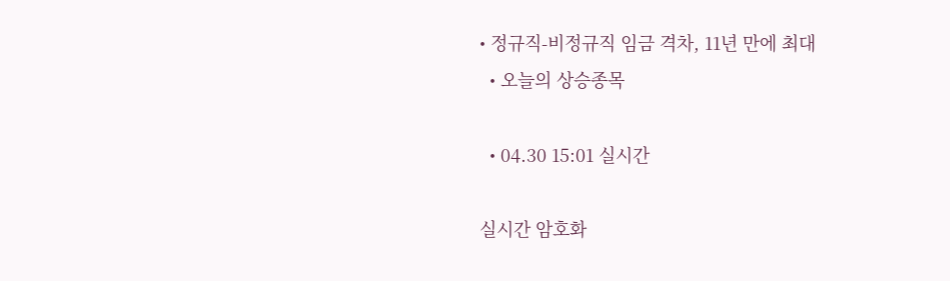• 정규직-비정규직 임금 격차, 11년 만에 최대
  • 오늘의 상승종목

  • 04.30 15:01 실시간

실시간 암호화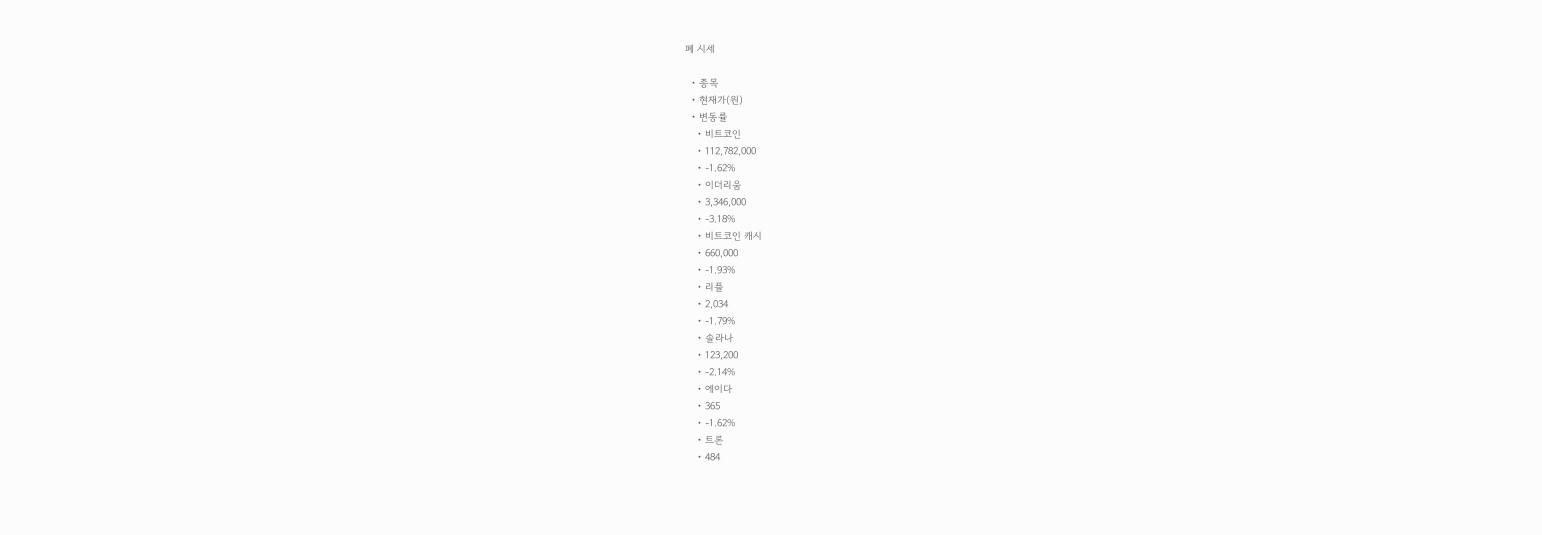폐 시세

  • 종목
  • 현재가(원)
  • 변동률
    • 비트코인
    • 112,782,000
    • -1.62%
    • 이더리움
    • 3,346,000
    • -3.18%
    • 비트코인 캐시
    • 660,000
    • -1.93%
    • 리플
    • 2,034
    • -1.79%
    • 솔라나
    • 123,200
    • -2.14%
    • 에이다
    • 365
    • -1.62%
    • 트론
    • 484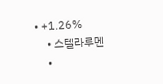• +1.26%
    • 스텔라루멘
    •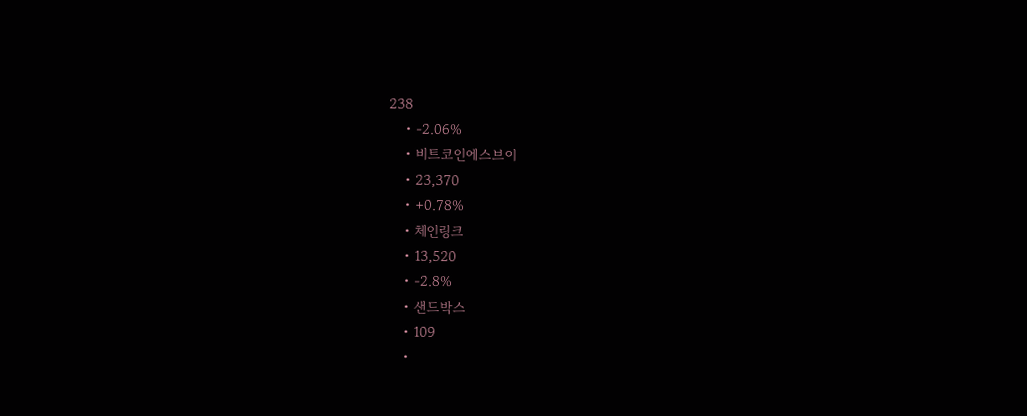238
    • -2.06%
    • 비트코인에스브이
    • 23,370
    • +0.78%
    • 체인링크
    • 13,520
    • -2.8%
    • 샌드박스
    • 109
    •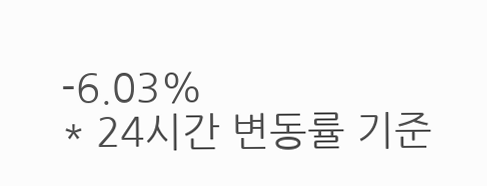-6.03%
* 24시간 변동률 기준